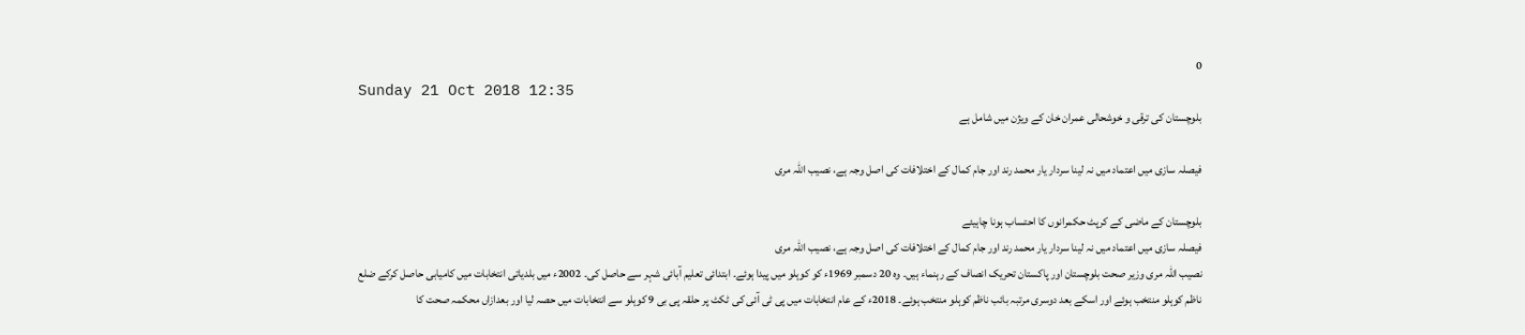0
Sunday 21 Oct 2018 12:35
بلوچستان کی ترقی و خوشحالی عمران خان کے ویژن میں شامل ہے

فیصلہ سازی میں اعتماد میں نہ لینا سردار یار محمد رند اور جام کمال کے اختلافات کی اصل وجہ ہے، نصیب اللہ مری

بلوچستان کے ماضی کے کرپٹ حکمرانوں کا احتساب ہونا چاہیئے
فیصلہ سازی میں اعتماد میں نہ لینا سردار یار محمد رند اور جام کمال کے اختلافات کی اصل وجہ ہے، نصیب اللہ مری
نصیب اللہ مری وزیر صحت بلوچستان اور پاکستان تحریک انصاف کے رہنماء ہیں۔ وہ 20 دسمبر 1969ء کو کوہلو میں پیدا ہوئے۔ ابتدائی تعلیم آبائی شہر سے حاصل کی۔ 2002ء میں بلدیاتی انتخابات میں کامیابی حاصل کرکے ضلع ناظم کوہلو منتخب ہوئے اور اسکے بعد دوسری مرتبہ بائب ناظم کوہلو منتخب ہوئے۔ 2018ء کے عام انتخابات میں پی ٹی آئی کی ٹکٹ پر حلقہ پی بی 9 کوہلو سے انتخابات میں حصہ لیا اور بعدازاں محکمہ صحت کا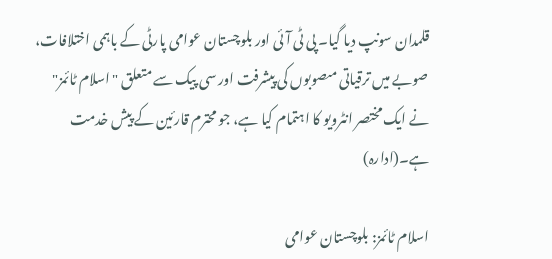قلمدان سونپ دیا گیا۔ پی ٹی آئی اور بلوچستان عوامی پارٹی کے باہمی اختلافات، صوبے میں‌ ترقیاتی مںصوبوں کی پیشرفت اور سی پیک سے متعلق "اسلام ٹائمز" نے ایک مختصر انٹرویو کا اہتمام کیا ہے، جو محترم قارئین کے پیش خدمت ہے۔(ادارہ)

اسلام ٹائمز: بلوچستان عوامی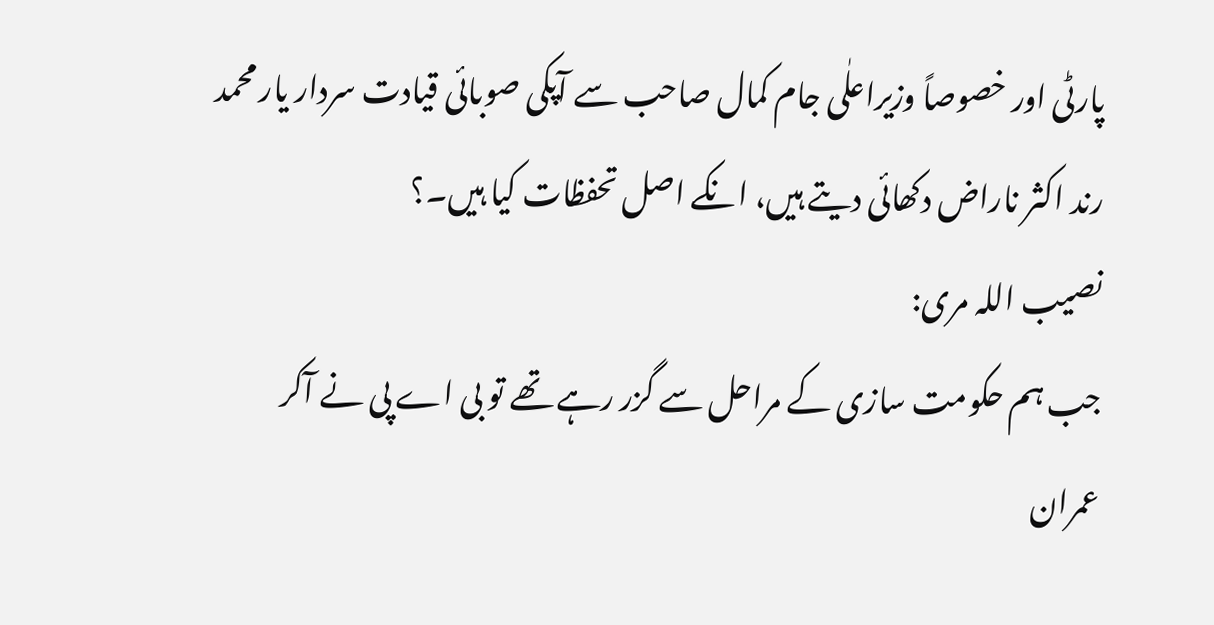پارٹی اور خصوصاً وزیراعلٰی جام کمال صاحب سے آپکی صوبائی قیادت سردار یار محمد رند اکثر ناراض دکھائی دیتے ہیں، انکے اصل تحفظات کیا ہیں۔؟
نصیب اللہ مری:
جب ہم حکومت سازی کے مراحل سے گزر رہے تھے تو بی اے پی نے آکر عمران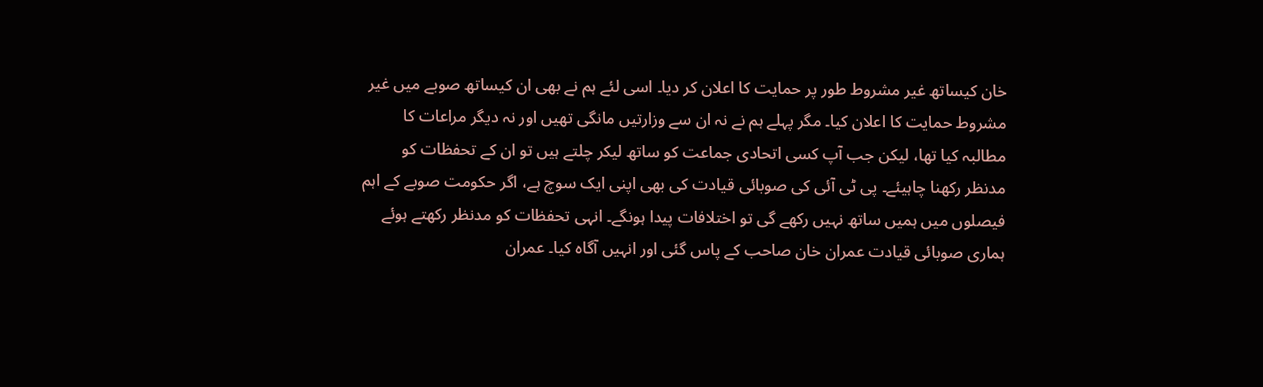خان کیساتھ غیر مشروط طور پر حمایت کا اعلان کر دیا۔ اسی لئے ہم نے بھی ان کیساتھ صوبے میں غیر مشروط حمایت کا اعلان کیا۔ مگر پہلے ہم نے نہ ان سے وزارتیں مانگی تھیں اور نہ دیگر مراعات کا مطالبہ کیا تھا، لیکن جب آپ کسی اتحادی جماعت کو ساتھ لیکر چلتے ہیں تو ان کے تحفظات کو مدنظر رکھنا چاہیئے۔ پی ٹی آئی کی صوبائی قیادت کی بھی اپنی ایک سوچ ہے، اگر حکومت صوبے کے اہم فیصلوں میں ہمیں ساتھ نہیں رکھے گی تو اختلافات پیدا ہونگے۔ انہی تحفظات کو مدنظر رکھتے ہوئے ہماری صوبائی قیادت عمران خان صاحب کے پاس گئی اور انہیں آگاہ کیا۔ عمران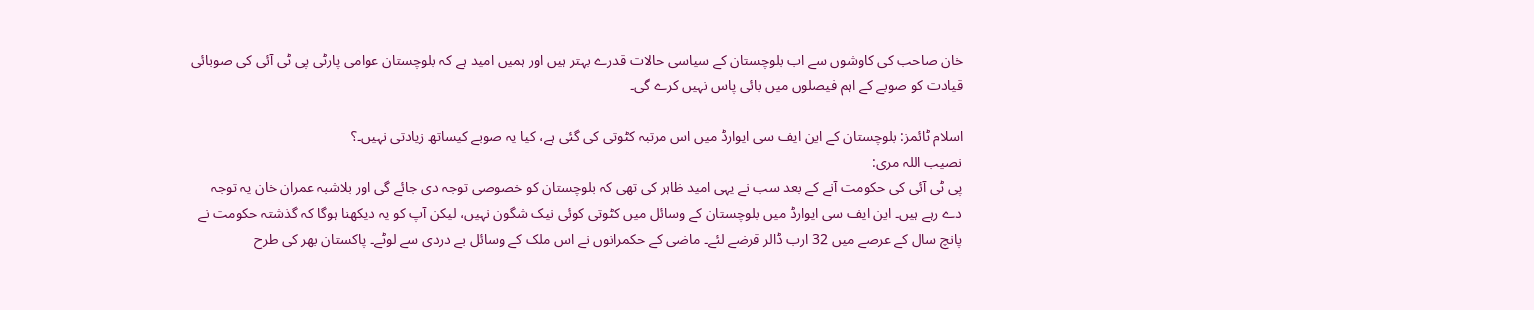خان صاحب کی کاوشوں سے اب بلوچستان کے سیاسی حالات قدرے بہتر ہیں اور ہمیں امید ہے کہ بلوچستان عوامی پارٹی پی ٹی آئی کی صوبائی قیادت کو صوبے کے اہم فیصلوں میں بائی پاس نہیں کرے گی۔

اسلام ٹائمز: بلوچستان کے این ایف سی ایوارڈ میں اس مرتبہ کٹوتی کی گئی ہے، کیا یہ صوبے کیساتھ زیادتی نہیں۔؟
نصیب اللہ مری:
پی ٹی آئی کی حکومت آنے کے بعد سب نے یہی امید ظاہر کی تھی کہ بلوچستان کو خصوصی توجہ دی جائے گی اور بلاشبہ عمران خان یہ توجہ دے رہے ہیں۔ این ایف سی ایوارڈ میں بلوچستان کے وسائل میں کٹوتی کوئی نیک شگون نہیں، لیکن آپ کو یہ دیکھنا ہوگا کہ گذشتہ حکومت نے پانچ سال کے عرصے میں 32 ارب ڈالر قرضے لئے۔ ماضی کے حکمرانوں نے اس ملک کے وسائل بے دردی سے لوٹے۔ پاکستان بھر کی طرح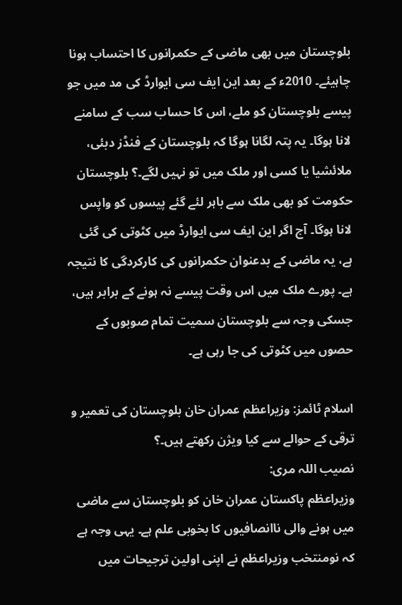بلوچستان میں بھی ماضی کے حکمرانوں کا احتساب ہونا چاہیئے۔ 2010ء کے بعد این ایف سی ایوارڈ کی مد میں جو پیسے بلوچستان کو ملے، اس کا حساب سب کے سامنے لانا ہوگا۔ یہ پتہ لگانا ہوگا کہ بلوچستان کے فنڈز دبئی، ملائشیا یا کسی اور ملک میں تو نہیں لگے۔؟ بلوچستان حکومت کو بھی ملک سے باہر لئے گئے پیسوں کو واپس لانا ہوگا۔ آج اگر این ایف سی ایوارڈ میں کٹوتی کی گئی ہے، یہ ماضی کے بدعنوان حکمرانوں کی کارکردگی کا نتیجہ ہے۔ پورے ملک میں اس وقت پیسے نہ ہونے کے برابر ہیں، جسکی وجہ سے بلوچستان سمیت تمام صوبوں کے حصوں میں کٹوتی کی جا رہی ہے۔

اسلام ٹائمز: وزیراعظم عمران خان بلوچستان کی تعمیر و ترقی کے حوالے سے کیا ویژن رکھتے ہیں۔؟
نصیب اللہ مری:
وزیراعظم پاکستان عمران خان کو بلوچستان سے ماضی میں ہونے والی ناانصافیوں کا بخوبی علم ہے۔ یہی وجہ ہے کہ نومنتخب وزیراعظم نے اپنی اولین ترجیحات میں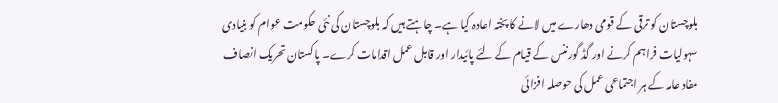بلوچستان کو ترقی کے قومی دھارے میں لانے کا پختہ اعادہ کیا ہے۔ چاہتے ہیں کہ بلوچستان کی نئی حکومت عوام کو بنیادی سہولیات فراہم کرنے اور گڈ گورننس کے قیام کے لئے پائیدار اور قابل عمل اقدامات کرے۔ پاکستان تحریک انصاف مفاد عامہ کے ہر اجتماعی عمل کی حوصلہ افزائی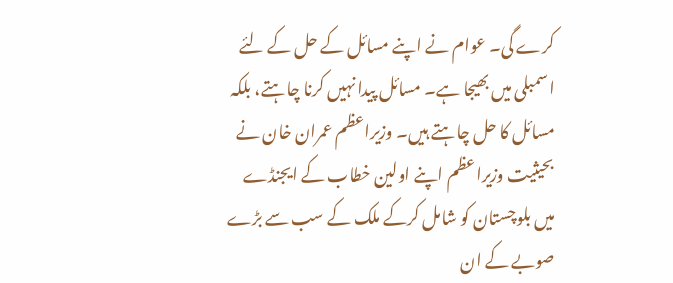کرے گی۔ عوام نے اپنے مسائل کے حل کے لئے اسمبلی میں بھیجا ہے۔ مسائل پیدا نہیں کرنا چاہتے، بلکہ مسائل کا حل چاہتے ہیں۔ وزیراعظم عمران خان نے بحیثیت وزیراعظم اپنے اولین خطاب کے ایجنڈے میں بلوچستان کو شامل کرکے ملک کے سب سے بڑے صوبے کے ان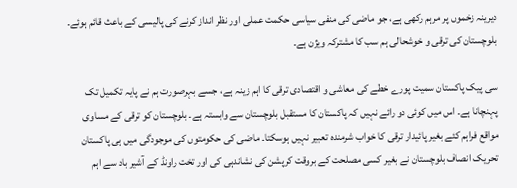دیرینہ زخموں پر مرہم رکھی ہے، جو ماضی کی منفی سیاسی حکمت عملی اور نظر انداز کرنے کی پالیسی کے باعث قائم ہوئے۔ بلوچستان کی ترقی و خوشحالی ہم سب کا مشترکہ ویژن ہے۔

سی پیک پاکستان سمیت پورے خطے کی معاشی و اقتصادی ترقی کا اہم زینہ ہے، جسے بہرصورت ہم نے پایہ تکمیل تک پہنچانا ہے۔ اس میں کوئی دو رائے نہیں کہ پاکستان کا مستقبل بلوچستان سے وابستہ ہے۔ بلوچستان کو ترقی کے مساوی مواقع فراہم کئے بغیر پائیدار ترقی کا خواب شرمندہ تعبیر نہیں ہوسکتا۔ ماضی کی حکومتوں کی موجودگی میں ہی پاکستان تحریک انصاف بلوچستان نے بغیر کسی مصلحت کے بروقت کرپشن کی نشاندہی کی اور تخت راونڈ کے آشیر باد سے اہم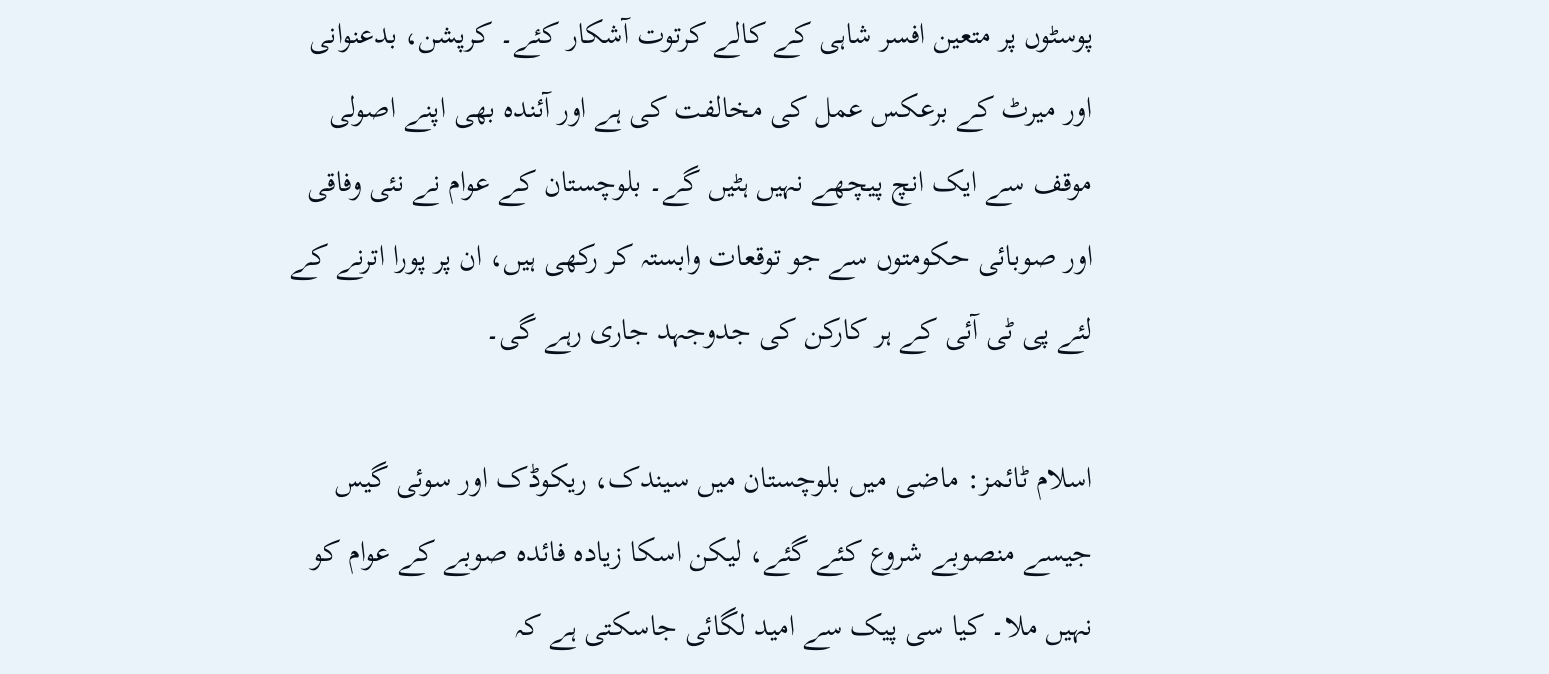پوسٹوں پر متعین افسر شاہی کے کالے کرتوت آشکار کئے۔ کرپشن، بدعنوانی اور میرٹ کے برعکس عمل کی مخالفت کی ہے اور آئندہ بھی اپنے اصولی موقف سے ایک انچ پیچھے نہیں ہٹیں گے۔ بلوچستان کے عوام نے نئی وفاقی اور صوبائی حکومتوں سے جو توقعات وابستہ کر رکھی ہیں، ان پر پورا اترنے کے لئے پی ٹی آئی کے ہر کارکن کی جدوجہد جاری رہے گی۔

اسلام ٹائمز: ماضی میں بلوچستان میں سیندک، ریکوڈک اور سوئی گیس جیسے منصوبے شروع کئے گئے، لیکن اسکا زیادہ فائدہ صوبے کے عوام کو نہیں ملا۔ کیا سی پیک سے امید لگائی جاسکتی ہے کہ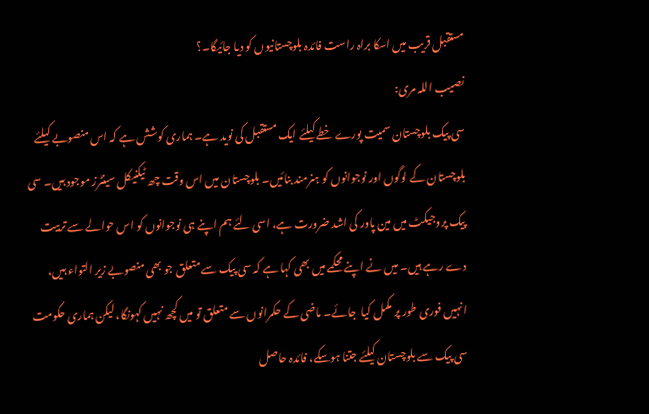مستقبل قریب میں اسکا براہ راست فائدہ بلوچستانیوں کو دیا جائیگا۔؟
نصیب اللہ مری:
سی پیک بلوچستان سمیت پورے خطے کیلئے ایک مستقبل کی نوید ہے۔ ہماری کوشش ہے کہ اس منصوبے کیلئے بلوچستان کے لوگوں اور نوجوانوں کو ہنرمند بنائیں۔ بلوچستان میں اس وقت چھ ٹیکنیکل سینٹرز موجود ہیں۔ سی پیک پروجیکٹ میں مین پاور کی اشد ضرورت ہے، اسی لئے ہم اپنے ہی نوجوانوں کو اس حوالے سے تربیت دے رہے ہیں۔ میں نے اپنے محکمے میں بھی کہا ہے کہ سی پیک سے متعلق جو بھی منصوبے زیر التواء ہیں، انہیں فوری طور پر مکمل کیا  جائے۔ ماضی کے حکمرانوں سے متعلق تو میں کچھ نہیں کہونگا، لیکن ہماری حکومت سی پیک سے بلوچستان کیلئے جتنا ہوسکے، فائدہ حاصل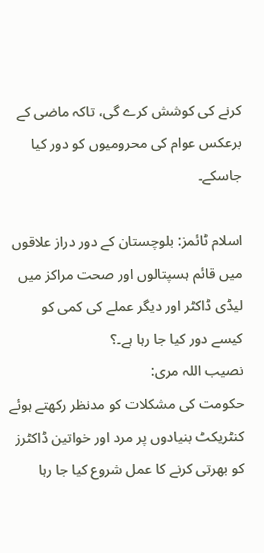کرنے کی کوشش کرے گی، تاکہ ماضی کے برعکس عوام کی محرومیوں کو دور کیا جاسکے۔

اسلام ٹائمز: بلوچستان کے دور دراز علاقوں میں قائم ہسپتالوں اور صحت مراکز میں لیڈی ڈاکٹر اور دیگر عملے کی کمی کو کیسے دور کیا جا رہا ہے۔؟
نصیب اللہ مری:
حکومت کی مشکلات کو مدنظر رکھتے ہوئے کنٹریکٹ بنیادوں پر مرد اور خواتین ڈاکٹرز کو بھرتی کرنے کا عمل شروع کیا جا رہا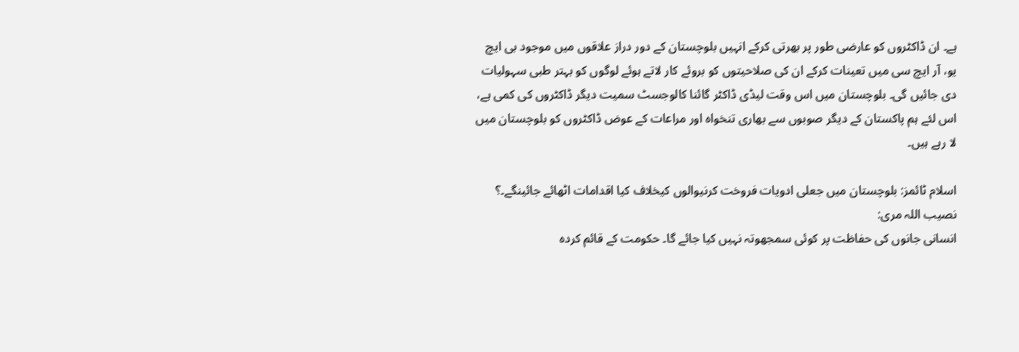ہے۔ ان ڈاکٹروں کو عارضی طور پر بھرتی کرکے انہیں بلوچستان کے دور دراز علاقوں میں موجود بی ایچ یو، آر ایچ سی میں تعینات کرکے ان کی صلاحیتوں کو بروئے کار لاتے ہوئے لوگوں کو بہتر طبی سہولیات دی جائیں گی۔ بلوچستان میں اس وقت لیڈی ڈاکٹر گائنا کالوجسٹ سمیت دیگر ڈاکٹروں کی کمی ہے، اس لئے ہم پاکستان کے دیگر صوبوں سے بھاری تنخواہ اور مراعات کے عوض ڈاکٹروں کو بلوچستان میں لا رہے ہیں۔

اسلام ٹائمز: بلوچستان میں جعلی ادویات فروخت کرنیوالوں کیخلاف کیا اقدامات اٹھائے جائینگے۔؟
نصیب اللہ مری:
انسانی جانوں کی حفاظت پر کوئی سمجھوتہ نہیں کیا جائے گا۔ حکومت کے قائم کردہ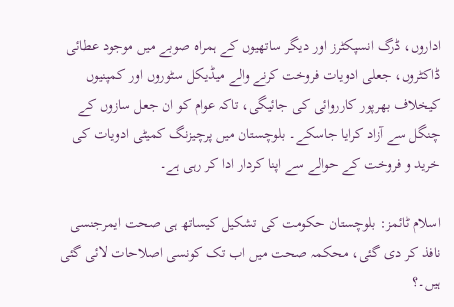اداروں، ڈرگ انسپکٹرز اور دیگر ساتھیوں کے ہمراہ صوبے میں موجود عطائی ڈاکٹروں، جعلی ادویات فروخت کرنے والے میڈیکل سٹوروں اور کمپنیوں کیخلاف بھرپور کارروائی کی جائیگی، تاکہ عوام کو ان جعل سازوں کے چنگل سے آزاد کرایا جاسکے۔ بلوچستان میں پرچیزنگ کمیٹی ادویات کی خرید و فروخت کے حوالے سے اپنا کردار ادا کر رہی ہے۔

اسلام ٹائمز: بلوچستان حکومت کی تشکیل کیساتھ ہی صحت ایمرجنسی نافذ کر دی گئی، محکمہ صحت میں اب تک کونسی اصلاحات لائی گئی ہیں۔؟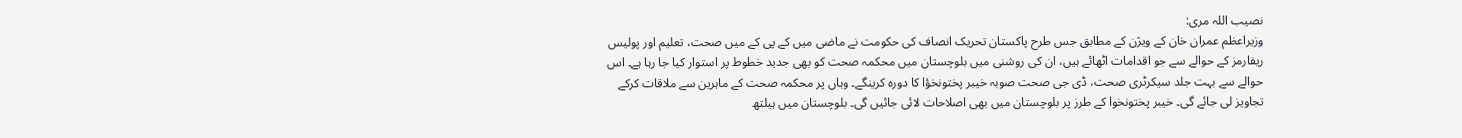نصیب اللہ مری:
وزیراعظم عمران خان کے ویژن کے مطابق جس طرح پاکستان تحریک انصاف کی حکومت نے ماضی میں کے پی کے میں‌ صحت، تعلیم اور پولیس ریفارمز کے حوالے سے جو اقدامات اٹھائے ہیں، ان کی روشنی میں بلوچستان میں محکمہ صحت کو بھی جدید خطوط پر استوار کیا جا رہا ہے۔ اس حوالے سے بہت جلد سیکرٹری صحت، ڈی جی صحت صوبہ خیبر پختونخؤا کا دورہ کرینگے۔ وہاں پر محکمہ صحت کے ماہرین سے ملاقات کرکے تجاویز لی جائے گی۔ خیبر پختونخوا کے طرز پر بلوچستان میں بھی اصلاحات لائی جائیں گی۔ بلوچستان میں ہیلتھ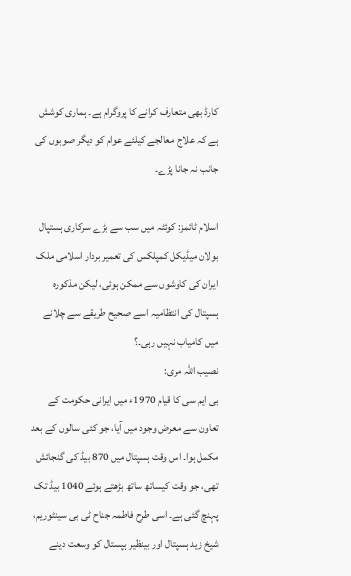کارڈ بھی متعارف کرانے کا پروگرام ہے۔ ہماری کوشش ہے کہ علاج معالجے کیلئے عوام کو دیگر صوبوں کی جانب نہ جانا پڑے۔

اسلام ٹائمز: کوئٹہ میں سب سے بڑے سرکاری ہستپال بولان میڈیکل کمپلکس کی تعمیر بردار اسلامی ملک ایران کی کاوشوں سے ممکن ہوئی، لیکن مذکورہ ہسپتال کی انتظامیہ اسے صحیح طریقے سے چلانے میں کامیاب نہیں رہی۔؟
نصیب اللہ مری:
بی ایم سی کا قیام 1970ء میں ایرانی حکومت کے تعاون سے معرض وجود میں آیا، جو کئی سالوں کے بعد مکمل ہوا۔ اس وقت ہسپتال میں 870 بیڈ کی گنجائش تھی، جو وقت کیساتھ ساتھ بڑھتے ہوئے 1040 بیڈ تک پہنچ گئی ہے۔ اسی طرح فاطمہ جناح ٹی بی سینٹوریم، شیخ زید ہسپتال اور بینظیر ہپستال کو وسعت دینے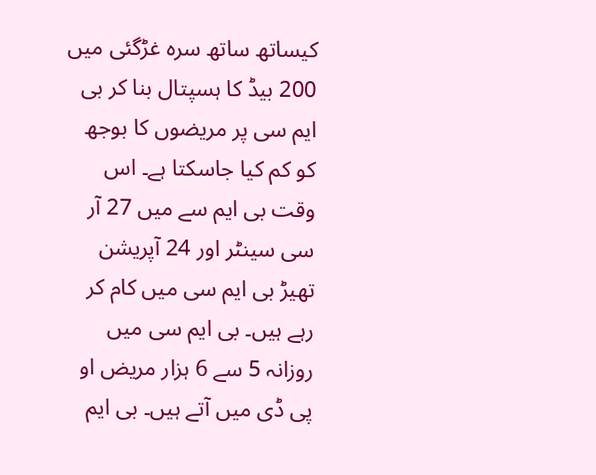کیساتھ ساتھ سرہ غڑگئی میں 200 بیڈ کا ہسپتال بنا کر بی ایم سی پر مریضوں کا بوجھ کو کم کیا جاسکتا ہے۔ اس وقت بی ایم سے میں 27 آر سی سینٹر اور 24 آپریشن تھیڑ بی ایم سی میں کام کر رہے ہیں۔ بی ایم سی میں روزانہ 5 سے 6 ہزار مریض او پی ڈی میں آتے ہیں۔ بی ایم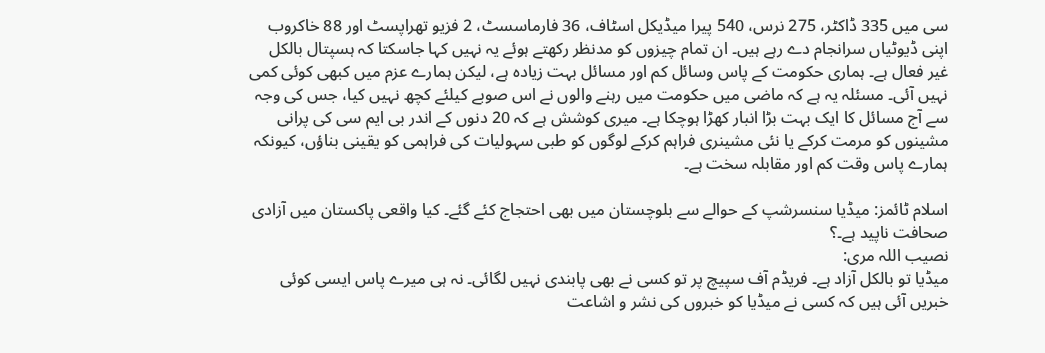سی میں 335 ڈاکٹر، 275 نرس، 540 پیرا میڈیکل اسٹاف، 36 فارماسسٹ، 2 فزیو تھراپسٹ اور 88 خاکروب اپنی ڈیوٹیاں سرانجام دے رہے ہیں۔ ان تمام چیزوں کو مدنظر رکھتے ہوئے یہ نہیں کہا جاسکتا کہ ہسپتال بالکل غیر فعال ہے۔ ہماری حکومت کے پاس وسائل کم اور مسائل بہت زیادہ ہے، لیکن ہمارے عزم میں کبھی کوئی کمی نہیں آئی۔ مسئلہ یہ ہے کہ ماضی میں حکومت میں رہنے والوں نے اس صوبے کیلئے کچھ نہیں کیا، جس کی وجہ سے آج مسائل کا ایک بہت بڑا انبار کھڑا ہوچکا ہے۔ میری کوشش ہے کہ 20 دنوں کے اندر بی ایم سی کی پرانی مشینوں کو مرمت کرکے یا نئی مشینری فراہم کرکے لوگوں کو طبی سہولیات کی فراہمی کو یقینی بناؤں، کیونکہ ہمارے پاس وقت کم اور مقابلہ سخت ہے۔

اسلام ٹائمز: میڈیا سنسرشپ کے حوالے سے بلوچستان میں بھی احتجاج کئے گئے۔ کیا واقعی پاکستان میں آزادی صحافت ناپید ہے۔؟
نصیب اللہ مری:
میڈیا تو بالکل آزاد ہے۔ فریڈم آف سپیچ پر تو کسی نے بھی پابندی نہیں لگائی۔ نہ ہی میرے پاس ایسی کوئی خبریں آئی ہیں کہ کسی نے میڈیا کو خبروں کی نشر و اشاعت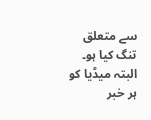سے متعلق تنگ کیا ہو۔ البتہ میڈیا کو ہر خبر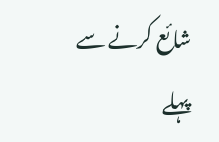شائع کرنے سے پہلے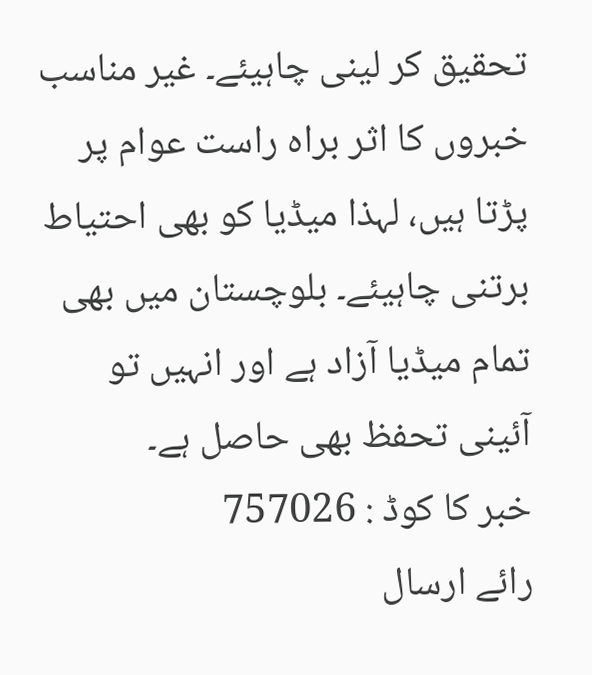تحقیق کر لینی چاہیئے۔ غیر مناسب خبروں کا اثر براہ راست عوام پر پڑتا ہیں، لہذا میڈیا کو بھی احتیاط برتنی چاہیئے۔ بلوچستان میں بھی تمام میڈیا آزاد ہے اور انہیں‌ تو آئینی تحفظ بھی حاصل ہے۔
خبر کا کوڈ : 757026
رائے ارسال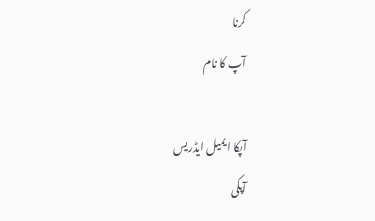کرنا
آپ کا نام

آپکا ایمیل ایڈریس
آپکی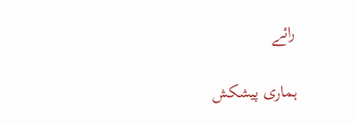رائے

ہماری پیشکش